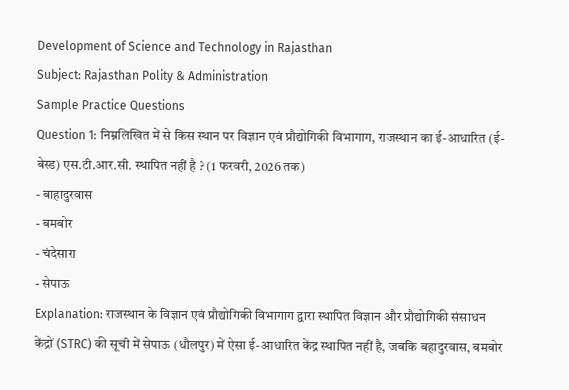Development of Science and Technology in Rajasthan
Subject: Rajasthan Polity & Administration
Sample Practice Questions
Question 1: निम्नलिखित में से किस स्थान पर विज्ञान एवं प्रौद्योगिकी विभागाग, राजस्थान का ई-आधारित (ई-बेस्ड) एस.टी.आर.सी. स्थापित नहीं है ? (1 फरवरी, 2026 तक)
- बाहादुरवास
- बमबोर
- चंदेसारा
- सेपाऊ
Explanation: राजस्थान के विज्ञान एवं प्रौद्योगिकी विभागाग द्वारा स्थापित विज्ञान और प्रौद्योगिकी संसाधन केंद्रों (STRC) की सूची में सेपाऊ (धौलपुर) में ऐसा ई-आधारित केंद्र स्थापित नहीं है, जबकि बहादुरवास, बमबोर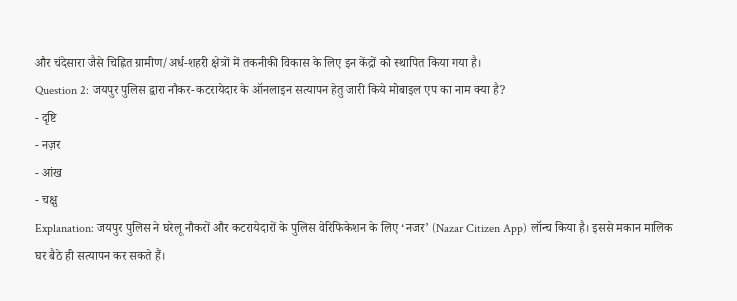और चंदेसारा जैसे चिह्नित ग्रामीण/अर्ध-शहरी क्षेत्रों में तकनीकी विकास के लिए इन केंद्रों को स्थापित किया गया है।
Question 2: जयपुर पुलिस द्वारा नौकर-कटरायेदार के ऑनलाइन सत्यापन हेतु जारी किये मोबाइल एप का नाम क्या है?
- दृष्टि
- नज़र
- आंख
- चक्षु
Explanation: जयपुर पुलिस ने घरेलू नौकरों और कटरायेदारों के पुलिस वेरिफिकेशन के लिए ‘नजर’ (Nazar Citizen App) लॉन्च किया है। इससे मकान मालिक घर बैठे ही सत्यापन कर सकते हैं।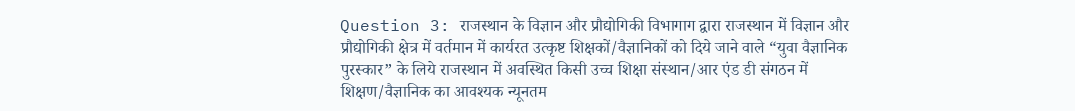Question 3: राजस्थान के विज्ञान और प्रौद्योगिकी विभागाग द्वारा राजस्थान में विज्ञान और प्रौद्योगिकी क्षेत्र में वर्तमान में कार्यरत उत्कृष्ट शिक्षकों/वैज्ञानिकों को दिये जाने वाले “युवा वैज्ञानिक पुरस्कार” के लिये राजस्थान में अवस्थित किसी उच्च शिक्षा संस्थान/आर एंड डी संगठन में शिक्षण/वैज्ञानिक का आवश्यक न्यूनतम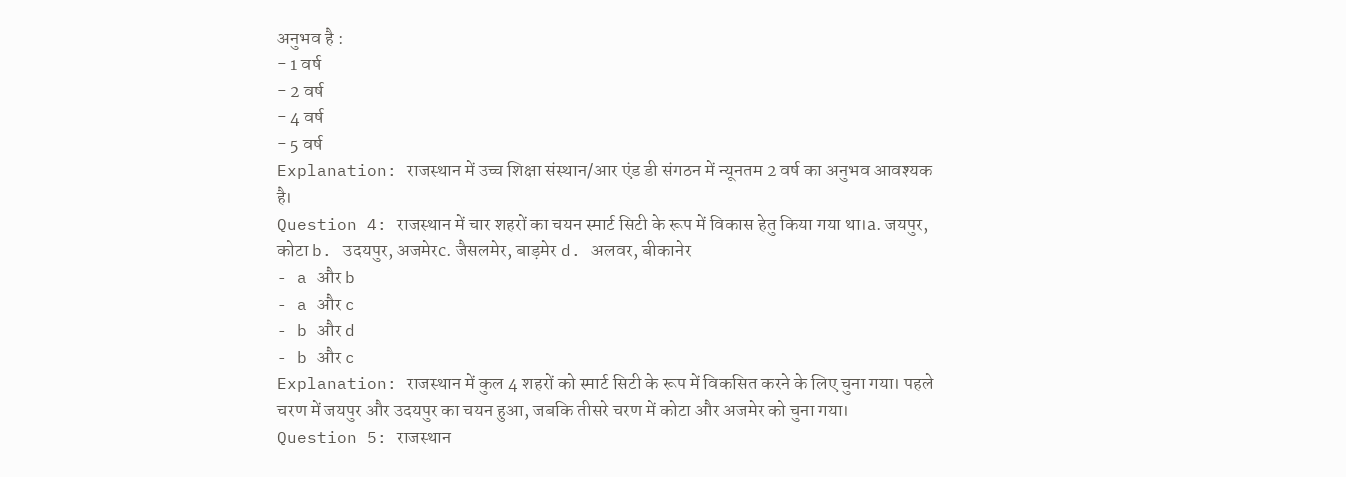अनुभव है :
- 1 वर्ष
- 2 वर्ष
- 4 वर्ष
- 5 वर्ष
Explanation: राजस्थान में उच्च शिक्षा संस्थान/आर एंड डी संगठन में न्यूनतम 2 वर्ष का अनुभव आवश्यक है।
Question 4: राजस्थान में चार शहरों का चयन स्मार्ट सिटी के रूप में विकास हेतु किया गया था।a. जयपुर, कोटा b. उदयपुर, अजमेरc. जैसलमेर, बाड़मेर d. अलवर, बीकानेर
- a और b
- a और c
- b और d
- b और c
Explanation: राजस्थान में कुल 4 शहरों को स्मार्ट सिटी के रूप में विकसित करने के लिए चुना गया। पहले चरण में जयपुर और उदयपुर का चयन हुआ, जबकि तीसरे चरण में कोटा और अजमेर को चुना गया।
Question 5: राजस्थान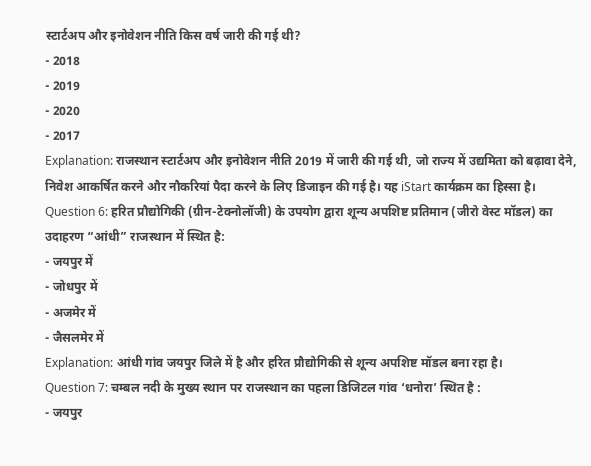स्टार्टअप और इनोवेशन नीति किस वर्ष जारी की गई थी?
- 2018
- 2019
- 2020
- 2017
Explanation: राजस्थान स्टार्टअप और इनोवेशन नीति 2019 में जारी की गई थी, जो राज्य में उद्यमिता को बढ़ावा देने, निवेश आकर्षित करने और नौकरियां पैदा करने के लिए डिजाइन की गई है। यह iStart कार्यक्रम का हिस्सा है।
Question 6: हरित प्रौद्योगिकी (ग्रीन-टेक्नोलॉजी) के उपयोग द्वारा शून्य अपशिष्ट प्रतिमान (जीरो वेस्ट मॉडल) का उदाहरण “आंधी” राजस्थान में स्थित है:
- जयपुर में
- जोधपुर में
- अजमेर में
- जैसलमेर में
Explanation: आंधी गांव जयपुर जिले में है और हरित प्रौद्योगिकी से शून्य अपशिष्ट मॉडल बना रहा है।
Question 7: चम्बल नदी के मुख्य स्थान पर राजस्थान का पहला डिजिटल गांव ‘धनोरा’ स्थित है :
- जयपुर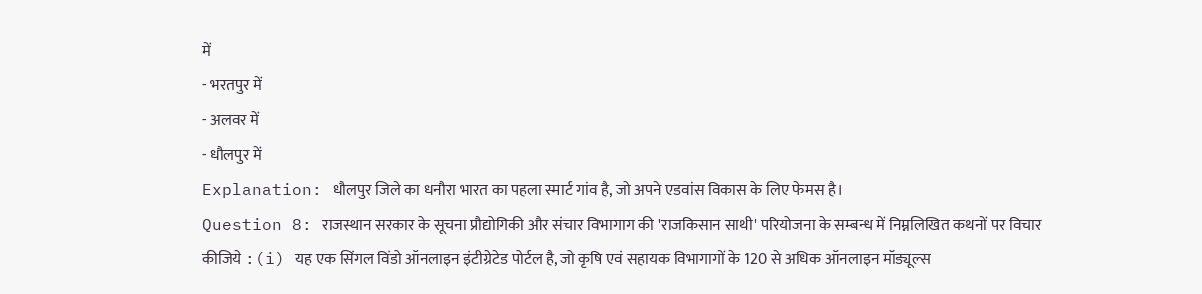में
- भरतपुर में
- अलवर में
- धौलपुर में
Explanation: धौलपुर जिले का धनौरा भारत का पहला स्मार्ट गांव है, जो अपने एडवांस विकास के लिए फेमस है।
Question 8: राजस्थान सरकार के सूचना प्रौद्योगिकी और संचार विभागाग की 'राजकिसान साथी' परियोजना के सम्बन्ध में निम्नलिखित कथनों पर विचार कीजिये :(i) यह एक सिंगल विंडो ऑनलाइन इंटीग्रेटेड पोर्टल है, जो कृषि एवं सहायक विभागागों के 120 से अधिक ऑनलाइन मॉड्यूल्स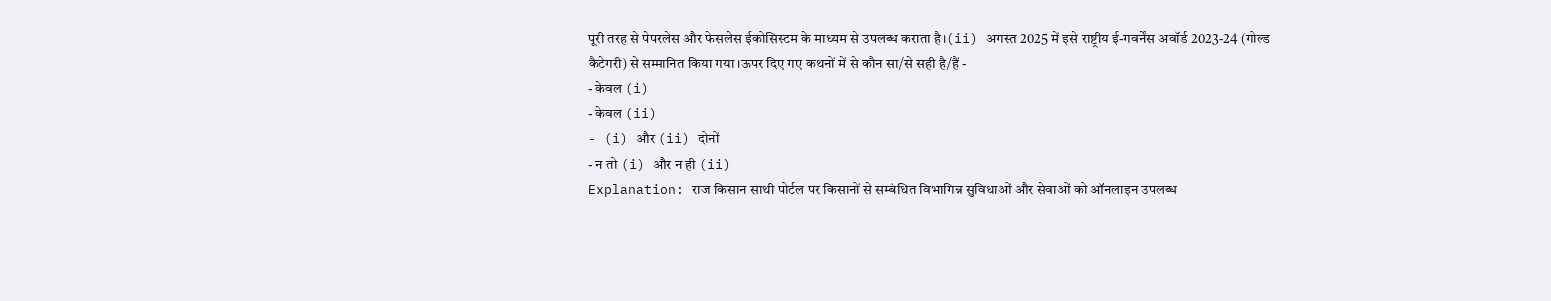पूरी तरह से पेपरलेस और फेसलेस ईकोसिस्टम के माध्यम से उपलब्ध कराता है।(ii) अगस्त 2025 में इसे राष्ट्रीय ई-गवर्नेंस अवॉर्ड 2023-24 (गोल्ड कैटेगरी) से सम्मानित किया गया।ऊपर दिए गए कथनों में से कौन सा/से सही है/हैं -
- केवल (i)
- केवल (ii)
- (i) और (ii) दोनों
- न तो (i) और न ही (ii)
Explanation: राज किसान साथी पोर्टल पर किसानों से सम्बंधित विभागिन्न सुविधाओं और सेवाओं को ऑनलाइन उपलब्ध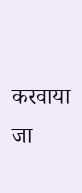करवाया जा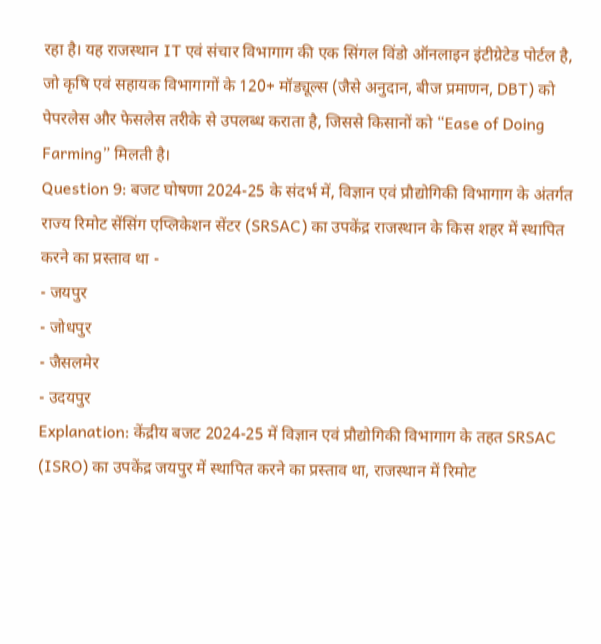रहा है। यह राजस्थान IT एवं संचार विभागाग की एक सिंगल विंडो ऑनलाइन इंटीग्रेटेड पोर्टल है, जो कृषि एवं सहायक विभागागों के 120+ मॉड्यूल्स (जैसे अनुदान, बीज प्रमाणन, DBT) को पेपरलेस और फेसलेस तरीके से उपलब्ध कराता है, जिससे किसानों को “Ease of Doing Farming” मिलती है।
Question 9: बजट घोषणा 2024-25 के संदर्भ में, विज्ञान एवं प्रौद्योगिकी विभागाग के अंतर्गत राज्य रिमोट सेंसिंग एप्लिकेशन सेंटर (SRSAC) का उपकेंद्र राजस्थान के किस शहर में स्थापित करने का प्रस्ताव था -
- जयपुर
- जोधपुर
- जैसलमेर
- उदयपुर
Explanation: केंद्रीय बजट 2024-25 में विज्ञान एवं प्रौद्योगिकी विभागाग के तहत SRSAC (ISRO) का उपकेंद्र जयपुर में स्थापित करने का प्रस्ताव था, राजस्थान में रिमोट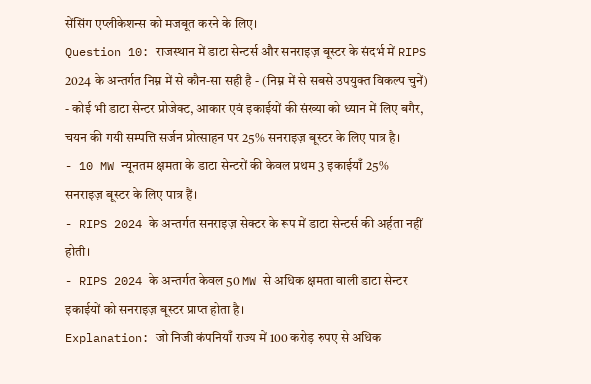सेंसिंग एप्लीकेशन्स को मजबूत करने के लिए।
Question 10: राजस्थान में डाटा सेन्टर्स और सनराइज़ बूस्टर के संदर्भ में RIPS 2024 के अन्तर्गत निम्न में से कौन-सा सही है - (निम्न में से सबसे उपयुक्त विकल्प चुनें)
- कोई भी डाटा सेन्टर प्रोजेक्ट, आकार एवं इकाईयों की संख्या को ध्यान में लिए बगैर, चयन की गयी सम्पत्ति सर्जन प्रोत्साहन पर 25% सनराइज़ बूस्टर के लिए पात्र है।
- 10 MW न्यूनतम क्षमता के डाटा सेन्टरों की केवल प्रथम 3 इकाईयाँ 25% सनराइज़ बूस्टर के लिए पात्र हैं।
- RIPS 2024 के अन्तर्गत सनराइज़ सेक्टर के रूप में डाटा सेन्टर्स की अर्हता नहीं होती।
- RIPS 2024 के अन्तर्गत केवल 50 MW से अधिक क्षमता वाली डाटा सेन्टर इकाईयों को सनराइज़ बूस्टर प्राप्त होता है।
Explanation: जो निजी कंपनियाँ राज्य में 100 करोड़ रुपए से अधिक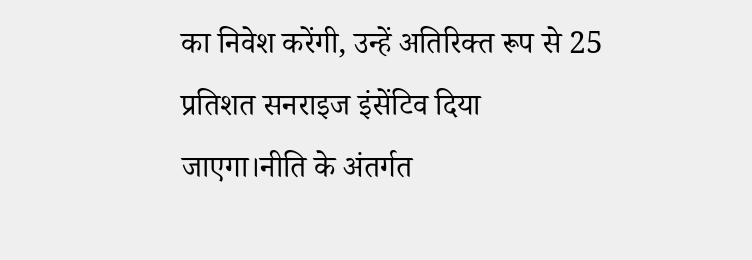का निवेश करेंगी, उन्हें अतिरिक्त रूप से 25 प्रतिशत सनराइज इंसेंटिव दिया जाएगा।नीति के अंतर्गत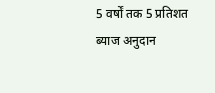5 वर्षों तक 5 प्रतिशत ब्याज अनुदान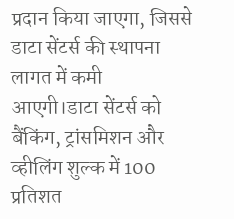प्रदान किया जाएगा, जिससे डाटा सेंटर्स की स्थापना लागत में कमी आएगी।डाटा सेंटर्स को बैंकिंग, ट्रांसमिशन और व्हीलिंग शुल्क में 100 प्रतिशत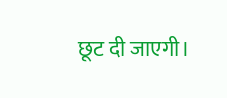छूट दी जाएगी।